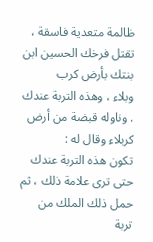ظالمة متعدية فاسقة ، تقتل فرخك الحسين ابن بنتك بأرض كرب
وبلاء ، وهذه التربة عندك . وناوله قبضة من أرض كربلاء وقال له :
تكون هذه التربة عندك حتى ترى علامة ذلك ، ثم حمل ذلك الملك من
تربة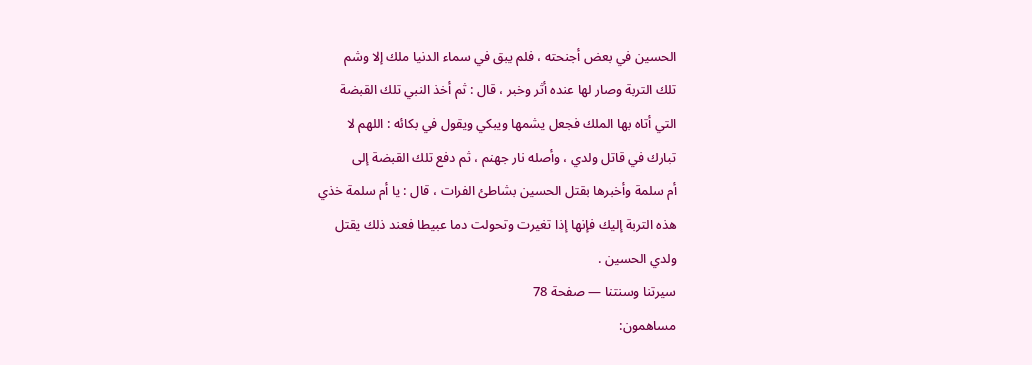الحسين في بعض أجنحته ، فلم يبق في سماء الدنيا ملك إلا وشم
تلك التربة وصار لها عنده أثر وخبر ، قال : ثم أخذ النبي تلك القبضة
التي أتاه بها الملك فجعل يشمها ويبكي ويقول في بكائه : اللهم لا
تبارك في قاتل ولدي ، وأصله نار جهنم ، ثم دفع تلك القبضة إلى
أم سلمة وأخبرها بقتل الحسين بشاطئ الفرات ، قال : يا أم سلمة خذي
هذه التربة إليك فإنها إذا تغيرت وتحولت دما عبيطا فعند ذلك يقتل
ولدي الحسين .
سيرتنا وسنتنا — صفحة 78
مساهمون: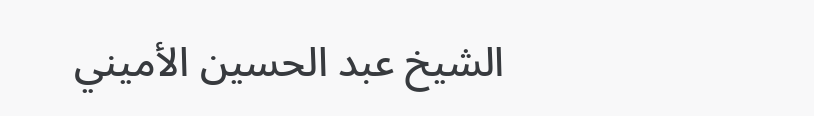الشيخ عبد الحسين الأميني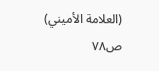(العلامة الأميني)
ص٧٨